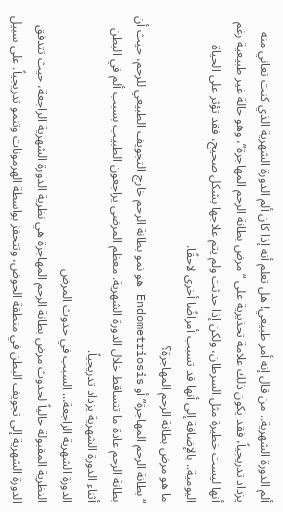ألم الدورة الشهرية.. من قال إنه أمر طبيعي! هل تعلم أنه إذا كان ألم الدورة الشهرية الذي كنت تعاني منه يزداد تدريجياً، فقد يكون ذلك علامة تحذيرية على “مرض بطانة الرحم المهاجرة”، وهو حالة غير طبيعية رغم أنها ليست خطيرة مثل السرطان، ولكن إذا حدثت ولم يتم علاجها بشكل صحيح، فقد تؤثر على الحياة اليومية.. بالإضافة إلى أنها قد تسبب أمراضًا أخرى لاحقًا.
ما هو مرض بطانة الرحم المهاجرة؟
“بطانة الرحم المهاجرة” أو Endometriosis هو نمو بطانة الرحم خارج التجويف الطبيعي للرحم، حيث أن بطانة الرحم عادة ما تتساقط خلال الدورة الشهرية. معظم المرضى يراجعون الطبيب بسبب ألم في البطن أثناء الدورة الشهرية يزداد تدريجياً.
الدورة الشهرية الراجعة… السبب في حدوث المرض
النظرية المقبولة حالياً لحدوث مرض بطانة الرحم المهاجرة هي نظرية الدورة الشهرية الراجعة، حيث تتدفق الدورة الشهرية إلى تجويف البطن في منطقة الحوض، وتتحفز بواسطة الهرمونات وتنمو تدريجياً. على سبيل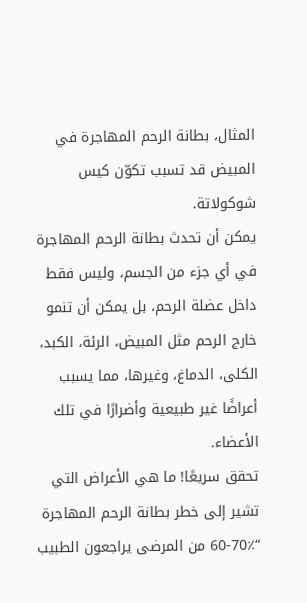المثال، بطانة الرحم المهاجرة في المبيض قد تسبب تكوّن كيس شوكولاتة.
يمكن أن تحدث بطانة الرحم المهاجرة في أي جزء من الجسم، وليس فقط داخل عضلة الرحم، بل يمكن أن تنمو خارج الرحم مثل المبيض، الرئة، الكبد، الكلى، الدماغ، وغيرها، مما يسبب أعراضًا غير طبيعية وأضرارًا في تلك الأعضاء.
تحقق سريعًا! ما هي الأعراض التي تشير إلى خطر بطانة الرحم المهاجرة
“60-70٪ من المرضى يراجعون الطبيب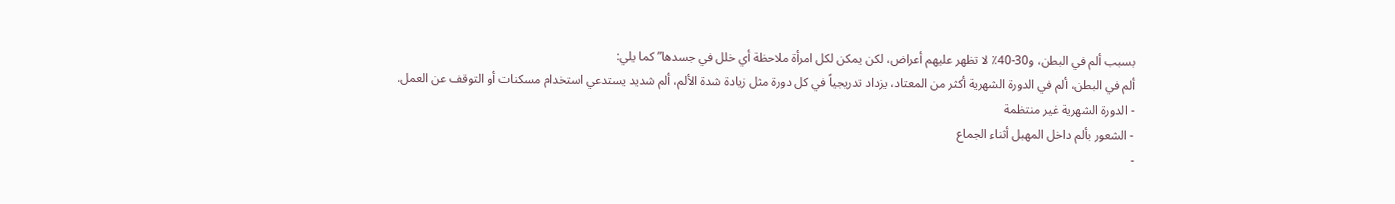بسبب ألم في البطن، و30-40٪ لا تظهر عليهم أعراض، لكن يمكن لكل امرأة ملاحظة أي خلل في جسدها” كما يلي:
ألم في البطن، ألم في الدورة الشهرية أكثر من المعتاد، يزداد تدريجياً في كل دورة مثل زيادة شدة الألم، ألم شديد يستدعي استخدام مسكنات أو التوقف عن العمل.
- الدورة الشهرية غير منتظمة
- الشعور بألم داخل المهبل أثناء الجماع
-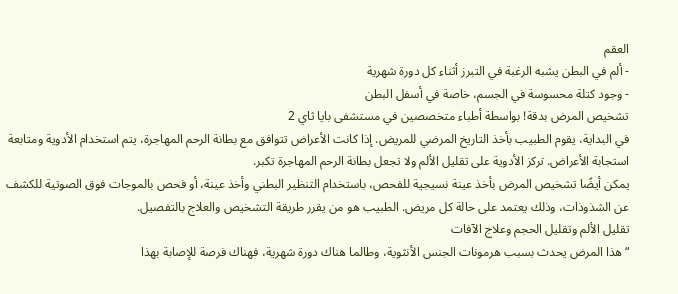العقم
- ألم في البطن يشبه الرغبة في التبرز أثناء كل دورة شهرية
- وجود كتلة محسوسة في الجسم، خاصة في أسفل البطن
تشخيص المرض بدقة! بواسطة أطباء متخصصين في مستشفى بايا ثاي 2
في البداية، يقوم الطبيب بأخذ التاريخ المرضي للمريض. إذا كانت الأعراض تتوافق مع بطانة الرحم المهاجرة، يتم استخدام الأدوية ومتابعة استجابة الأعراض. تركز الأدوية على تقليل الألم ولا تجعل بطانة الرحم المهاجرة تكبر.
يمكن أيضًا تشخيص المرض بأخذ عينة نسيجية للفحص، باستخدام التنظير البطني وأخذ عينة، أو فحص بالموجات فوق الصوتية للكشف عن الشذوذات، وذلك يعتمد على حالة كل مريض. الطبيب هو من يقرر طريقة التشخيص والعلاج بالتفصيل.
تقليل الألم وتقليل الحجم وعلاج الآفات
“هذا المرض يحدث بسبب هرمونات الجنس الأنثوية، وطالما هناك دورة شهرية، فهناك فرصة للإصابة بهذا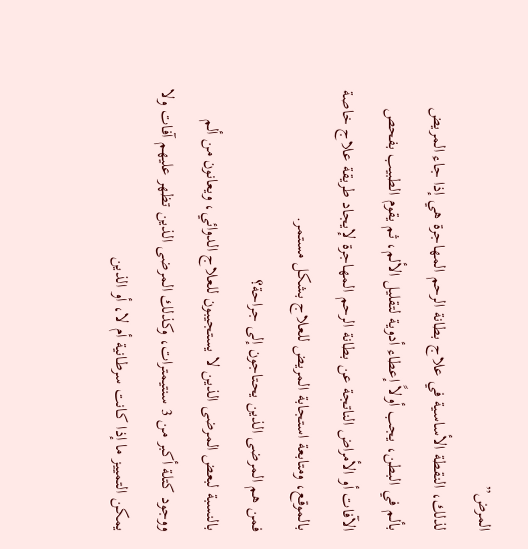المرض”
لذلك، النقطة الأساسية في علاج بطانة الرحم المهاجرة هي إذا جاء المريض بألم في البطن، يجب أولاً إعطاء أدوية لتقليل الألم، ثم يقوم الطبيب بفحص الآفات أو الأمراض الناتجة عن بطانة الرحم المهاجرة لإيجاد طريقة علاج خاصة بالموقع، ومتابعة استجابة المريض للعلاج بشكل مستمر.
فمن هم المرضى الذين يحتاجون إلى جراحة؟
بالنسبة لبعض المرضى الذين لا يستجيبون للعلاج الدوائي، ويعانون من ألم ووجود كتلة أكبر من 3 سنتيمترات، وكذلك المرضى الذين تظهر عليهم آفات ولا يمكن التمييز ما إذا كانت سرطانية أم لا، أو الذين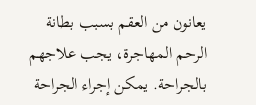يعانون من العقم بسبب بطانة الرحم المهاجرة، يجب علاجهم بالجراحة. يمكن إجراء الجراحة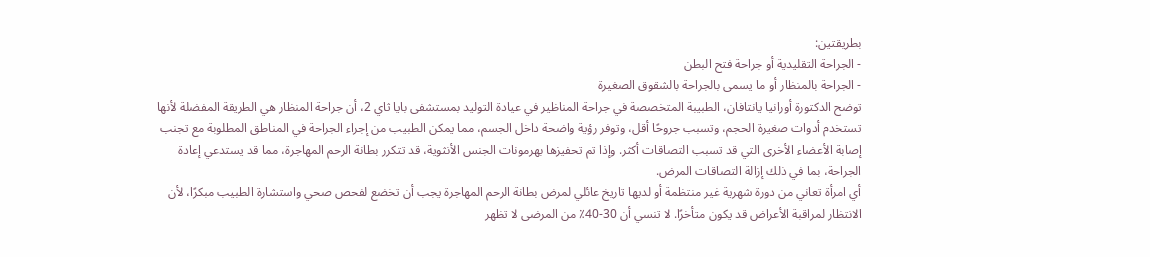بطريقتين:
- الجراحة التقليدية أو جراحة فتح البطن
- الجراحة بالمنظار أو ما يسمى بالجراحة بالشقوق الصغيرة
توضح الدكتورة أورانيا يانتافان، الطبيبة المتخصصة في جراحة المناظير في عيادة التوليد بمستشفى بايا ثاي 2، أن جراحة المنظار هي الطريقة المفضلة لأنها تستخدم أدوات صغيرة الحجم، وتسبب جروحًا أقل، وتوفر رؤية واضحة داخل الجسم، مما يمكن الطبيب من إجراء الجراحة في المناطق المطلوبة مع تجنب إصابة الأعضاء الأخرى التي قد تسبب التصاقات أكثر. وإذا تم تحفيزها بهرمونات الجنس الأنثوية، قد تتكرر بطانة الرحم المهاجرة، مما قد يستدعي إعادة الجراحة، بما في ذلك إزالة التصاقات المرض.
أي امرأة تعاني من دورة شهرية غير منتظمة أو لديها تاريخ عائلي لمرض بطانة الرحم المهاجرة يجب أن تخضع لفحص صحي واستشارة الطبيب مبكرًا، لأن الانتظار لمراقبة الأعراض قد يكون متأخرًا. لا تنسي أن 30-40٪ من المرضى لا تظهر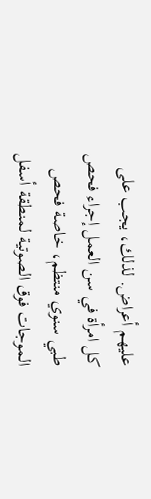عليهم أعراض. لذلك، يجب على كل امرأة في سن العمل إجراء فحص طبي سنوي منتظم، خاصة فحص الموجات فوق الصوتية لمنطقة أسفل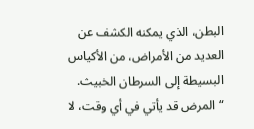البطن، الذي يمكنه الكشف عن العديد من الأمراض، من الأكياس البسيطة إلى السرطان الخبيث.
“المرض قد يأتي في أي وقت، لا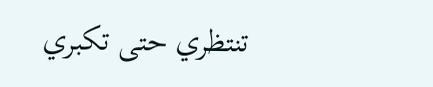تنتظري حتى تكبري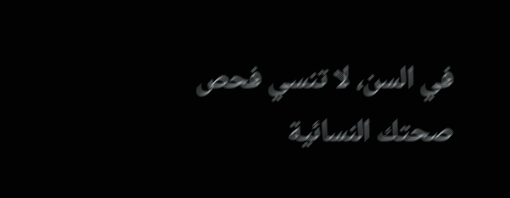في السن، لا تنسي فحص صحتك النسائية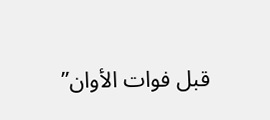قبل فوات الأوان”